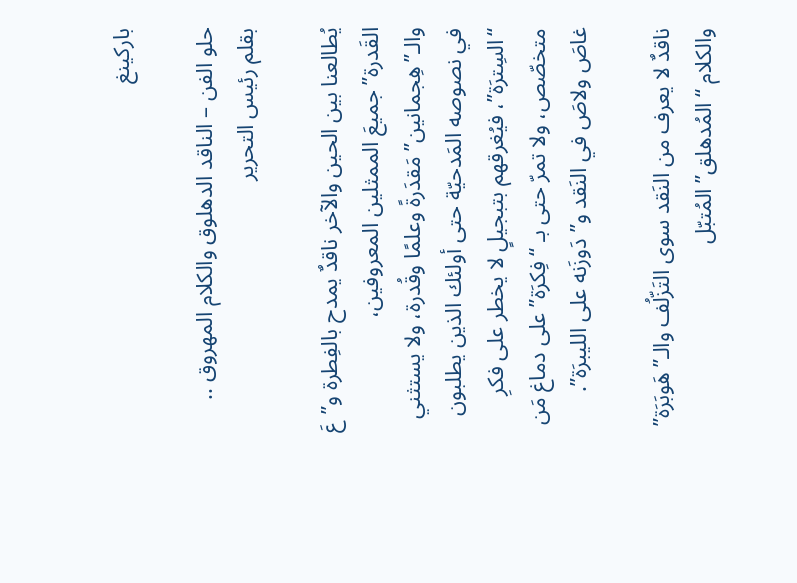باركينغ

حلو الفن – الناقد الدهلوق والكلام المهروق .. بقلم رئيس التحرير

يُطالعنا بين الحين والآخر ناقدٌ يمدح بالفِطرة و”عَ القَدرة” جميعَ الممثلين المعروفين، والـ”هِجمانين” مَقدَرةً وعلمًا وقُدرة، ولا يستثني في نصوصه المَدحيّة حتى أولئك الذين يطلبون “السِترَة”، فيُغرقهم بتبجيلٍ لا يخطر على فكرِ متخصّص، ولا تمرّ حتى بـ “فِكرَة” على دماغ مَن غاصَ ولاصَ في النَقد و”دَوزَنه على الليبرَة”.

ناقدٌ لا يعرف من النَقد سوى التَزّلُف والـ”هَوبَرَة” والكلام “المُدهلق” المُتبّل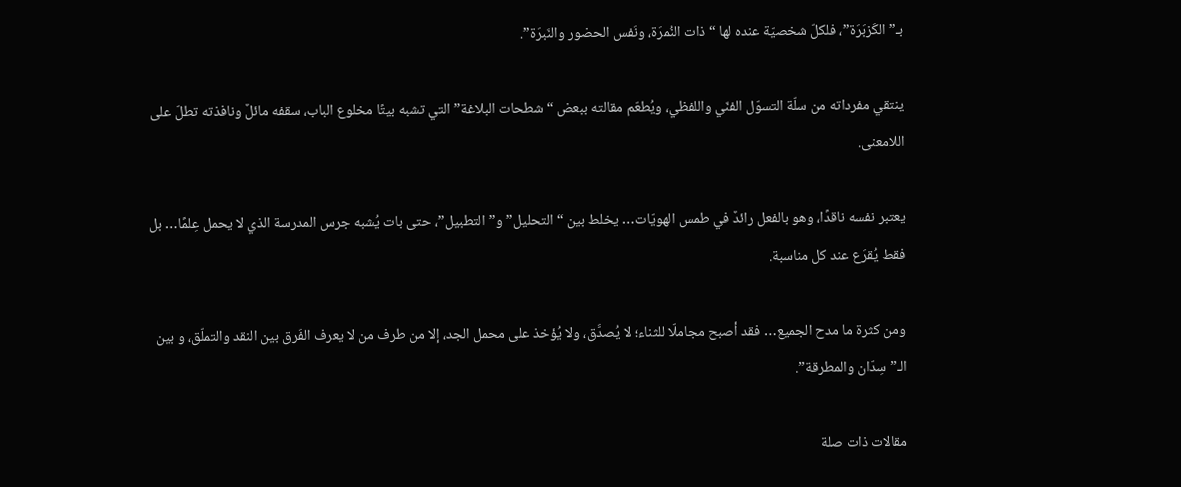بـ”الكَزبَرَة”، فلكلّ شخصيّة عنده لها “ذات النُمرَة، ونَفس الحضور والنَبرَة”.

ينتقي مفرداته من سلّة التسوّل الفنّي واللفظي، ويُطعّم مقالته ببعض “شطحات البلاغة” التي تشبه بيتًا مخلوع الباب، سقفه مائلٌ ونافذته تطلّ على اللامعنى.

يعتبر نفسه ناقدًا، وهو بالفعل رائدٌ في طمس الهويّات… يخلط بين “التحليل” و”التطبيل”، حتى بات يُشبه جرس المدرسة الذي لا يحمل عِلمًا… بل فقط يُقرَع عند كل مناسبة.

ومن كثرة ما مدح الجميع… فقد أصبح مجاملّا للثناء؛ لا يُصدَّق، ولا يُؤخذ على محمل الجد، إلا من طرف من لا يعرف الفَرق بين النقد والتملّق، و بين الـ” سِدّان والمطرقة”.

مقالات ذات صلة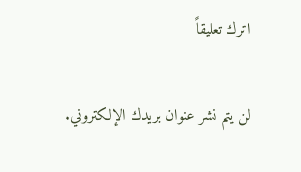اترك تعليقاً

لن يتم نشر عنوان بريدك الإلكتروني.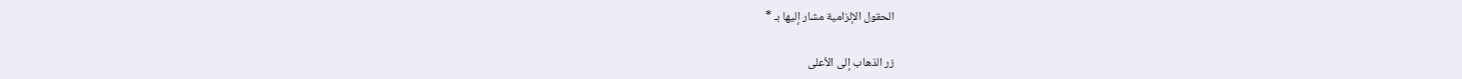الحقول الإلزامية مشار إليها بـ *

زر الذهاب إلى الأعلى